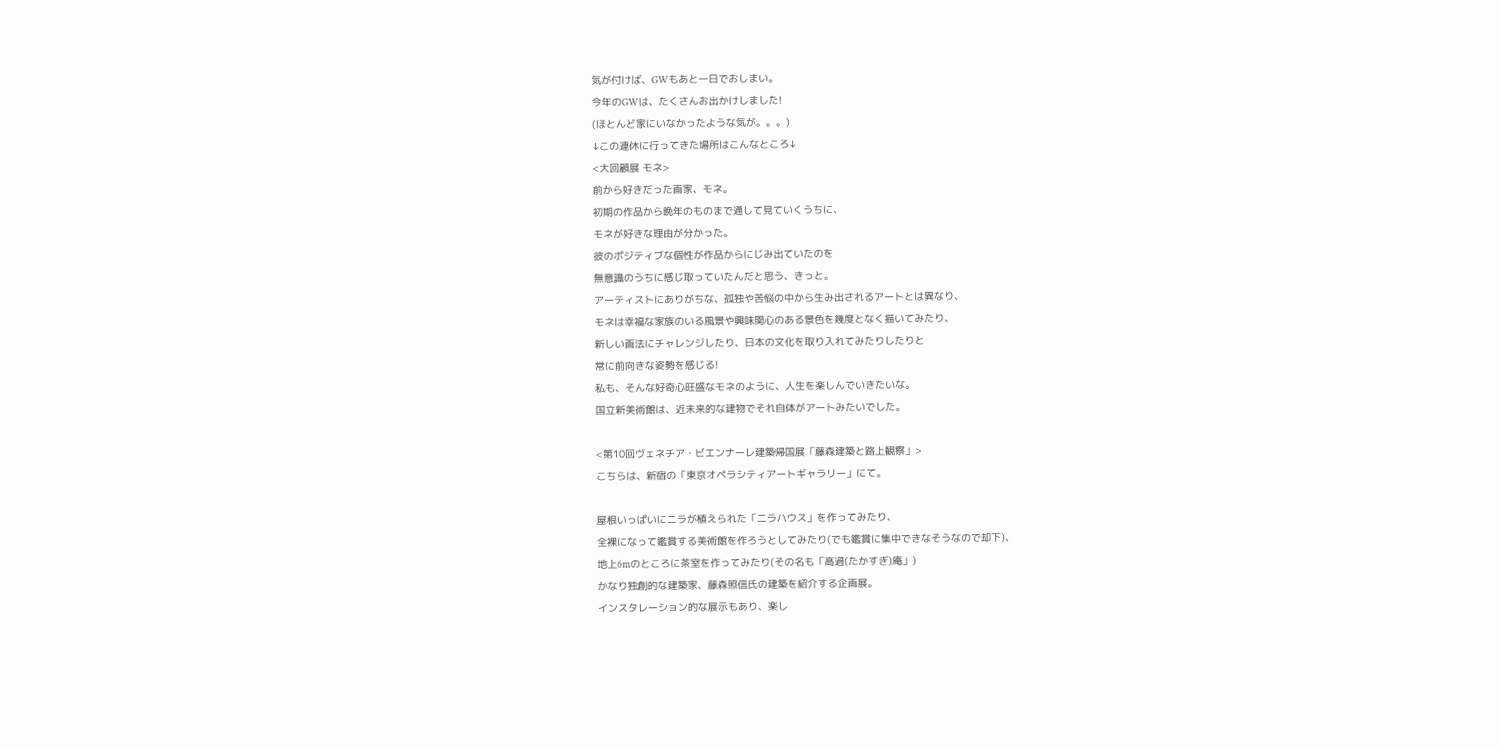気が付けば、GWもあと一日でおしまい。
今年のGWは、たくさんお出かけしました!
(ほとんど家にいなかったような気が。。。)
↓この連休に行ってきた場所はこんなところ↓
<大回顧展 モネ>
前から好きだった画家、モネ。
初期の作品から晩年のものまで通して見ていくうちに、
モネが好きな理由が分かった。
彼のポジティブな個性が作品からにじみ出ていたのを
無意識のうちに感じ取っていたんだと思う、きっと。
アーティストにありがちな、孤独や苦悩の中から生み出されるアートとは異なり、
モネは幸福な家族のいる風景や興味関心のある景色を幾度となく描いてみたり、
新しい画法にチャレンジしたり、日本の文化を取り入れてみたりしたりと
常に前向きな姿勢を感じる!
私も、そんな好奇心旺盛なモネのように、人生を楽しんでいきたいな。
国立新美術館は、近未来的な建物でそれ自体がアートみたいでした。

<第10回ヴェネチア・ビエンナーレ建築帰国展「藤森建築と路上観察」>
こちらは、新宿の「東京オペラシティアートギャラリー」にて。

屋根いっぱいにニラが植えられた「ニラハウス」を作ってみたり、
全裸になって鑑賞する美術館を作ろうとしてみたり(でも鑑賞に集中できなそうなので却下)、
地上6mのところに茶室を作ってみたり(その名も「高過(たかすぎ)庵」)
かなり独創的な建築家、藤森照信氏の建築を紹介する企画展。
インスタレーション的な展示もあり、楽し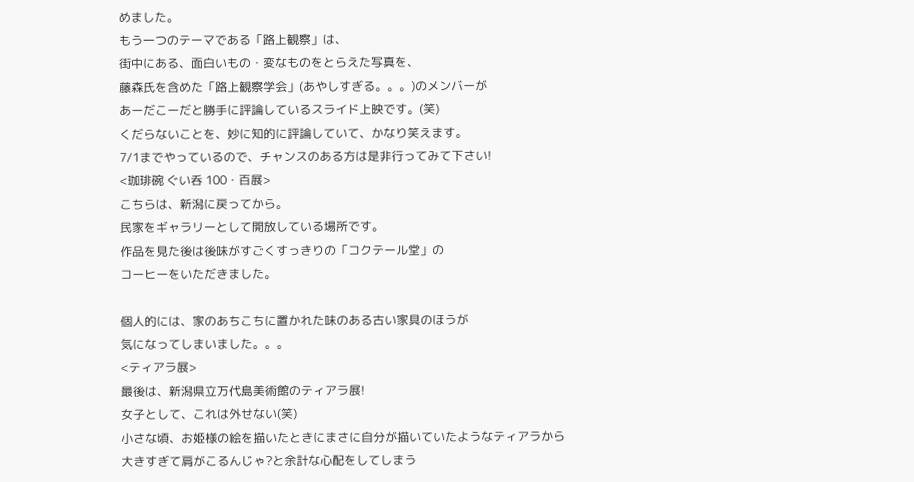めました。
もう一つのテーマである「路上観察」は、
街中にある、面白いもの・変なものをとらえた写真を、
藤森氏を含めた「路上観察学会」(あやしすぎる。。。)のメンバーが
あーだこーだと勝手に評論しているスライド上映です。(笑)
くだらないことを、妙に知的に評論していて、かなり笑えます。
7/1までやっているので、チャンスのある方は是非行ってみて下さい!
<珈琲碗 ぐい呑 100・百展>
こちらは、新潟に戻ってから。
民家をギャラリーとして開放している場所です。
作品を見た後は後味がすごくすっきりの「コクテール堂」の
コーヒーをいただきました。

個人的には、家のあちこちに置かれた味のある古い家具のほうが
気になってしまいました。。。
<ティアラ展>
最後は、新潟県立万代島美術館のティアラ展!
女子として、これは外せない(笑)
小さな頃、お姫様の絵を描いたときにまさに自分が描いていたようなティアラから
大きすぎて肩がこるんじゃ?と余計な心配をしてしまう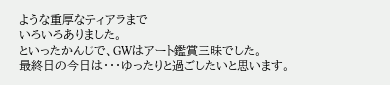ような重厚なティアラまで
いろいろありました。
といったかんじで、GWはアート鑑賞三昧でした。
最終日の今日は・・・ゆったりと過ごしたいと思います。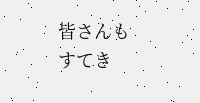皆さんもすてき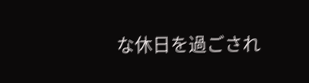な休日を過ごされ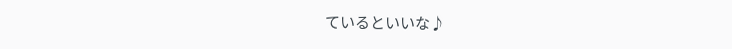ているといいな♪